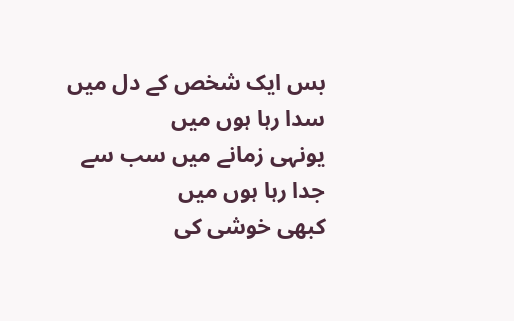بس ایک شخص کے دل میں سدا رہا ہوں میں
یونہی زمانے میں سب سے جدا رہا ہوں میں
کبھی خوشی کی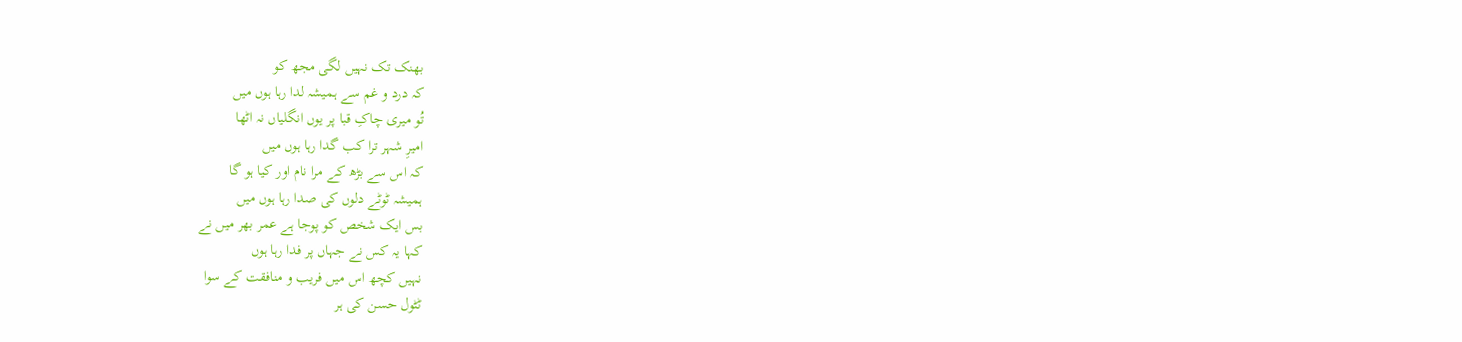بھنک تک نہیں لگی مجھ کو
کہ درد و غم سے ہمیشہ لدا رہا ہوں میں
تُو میری چاکِ قبا پر یوں انگلیاں نہ اٹھا
امیرِ شہر ترا کب گدا رہا ہوں میں
کہ اس سے بڑھ کے مرا نام اور کیا ہو گا
ہمیشہ ٹوٹے دلوں کی صدا رہا ہوں میں
بس ایک شخص کو پوجا ہے عمر بھر میں نے
کہا یہ کس نے جہاں پر فدا رہا ہوں
نہیں کچھ اس میں فریب و منافقت کے سوا
ٹٹول حسن کی ہر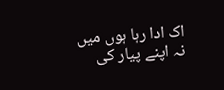اک ادا رہا ہوں میں
نہ اپنے پیار کی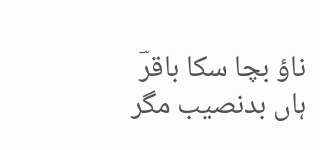ناؤ بچا سکا باقرؔ
ہاں بدنصیب مگر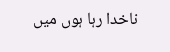ناخدا رہا ہوں میں